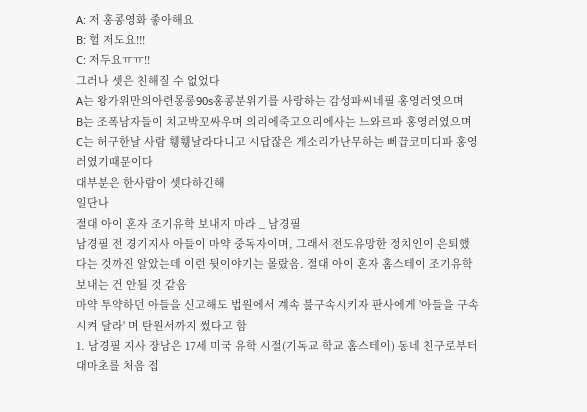A: 저 홍콩영화 좋아해요
B: 헐 저도요!!!
C: 저두요ㅠㅠ!!
그러나 셋은 친해질 수 없었다
A는 왕가위만의아련몽롱90s홍콩분위기를 사랑하는 감성파씨네필 홍영러엿으며
B는 조폭남자들이 치고박꼬싸우며 의리에죽고으리에사는 느와르파 홍영러였으며
C는 허구한날 사람 휑휑날라다니고 시답잖은 게소리가난무하는 삐끕코미디파 홍영러였기때문이다
대부분은 한사람이 셋다하긴해
일단나
절대 아이 혼자 조기유학 보내지 마라 _ 남경필
남경필 전 경기지사 아들이 마약 중독자이며, 그래서 전도유망한 정치인이 은퇴했다는 것까진 알았는데 이런 뒷이야기는 몰랐음. 절대 아이 혼자 홈스테이 조기유학 보내는 건 안될 것 같음
마약 투약하던 아들을 신고해도 법원에서 계속 불구속시키자 판사에게 '아들을 구속시켜 달라' 며 탄원서까지 썼다고 함
1. 남경필 지사 장남은 17세 미국 유학 시절(기독교 학교 홈스테이) 동네 친구로부터 대마초를 처음 접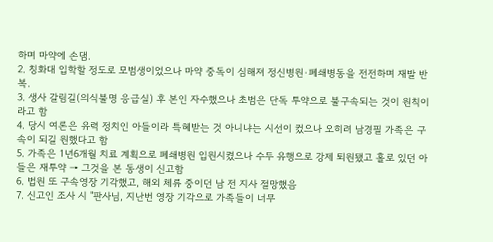하며 마약에 손댐.
2. 칭화대 입학할 정도로 모범생이었으나 마약 중독이 심해져 정신병원·폐쇄병동을 전전하며 재발 반복.
3. 생사 갈림길(의식불명 응급실) 후 본인 자수했으나 초범은 단독 투약으로 불구속되는 것이 원칙이라고 함
4. 당시 여론은 유력 정치인 아들이라 특혜받는 것 아니냐는 시선이 컸으나 오히려 남경필 가족은 구속이 되길 원했다고 함
5. 가족은 1년6개월 치료 계획으로 폐쇄병원 입원시켰으나 수두 유행으로 강제 퇴원됐고 홀로 있던 아들은 재투약 → 그것을 본 동생이 신고함
6. 법원 또 구속영장 기각했고, 해외 체류 중이던 남 전 지사 절망했음
7. 신고인 조사 시 "판사님, 지난번 영장 기각으로 가족들이 너무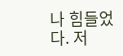나 힘들었다. 저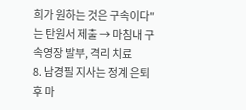희가 원하는 것은 구속이다"는 탄원서 제출 → 마침내 구속영장 발부, 격리 치료
8. 남경필 지사는 정계 은퇴 후 마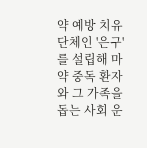약 예방 치유 단체인 '은구'를 설립해 마약 중독 환자와 그 가족을 돕는 사회 운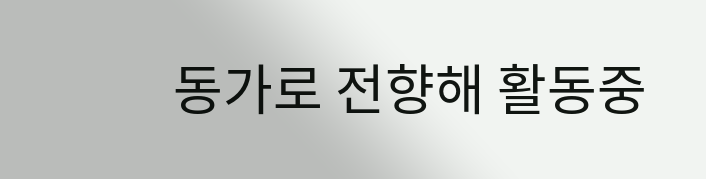동가로 전향해 활동중